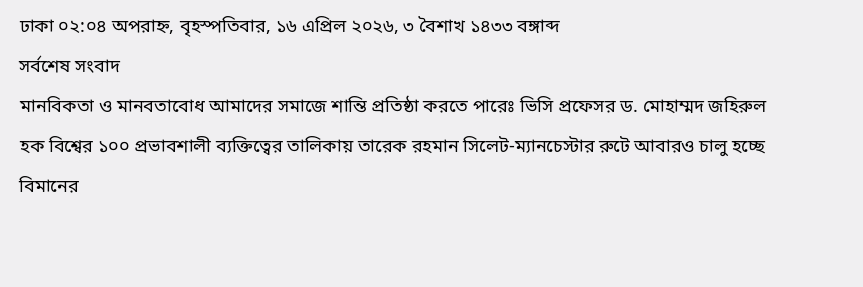ঢাকা ০২:০৪ অপরাহ্ন, বৃহস্পতিবার, ১৬ এপ্রিল ২০২৬, ৩ বৈশাখ ১৪৩৩ বঙ্গাব্দ
সর্বশেষ সংবাদ
মানবিকতা ও মানবতাবোধ আমাদের সমাজে শান্তি প্রতিষ্ঠা করতে পারেঃ ভিসি প্রফেসর ড. মোহাম্মদ জহিরুল হক বিশ্বের ১০০ প্রভাবশালী ব্যক্তিত্বের তালিকায় তারেক রহমান সিলেট-ম্যানচেস্টার রুটে আবারও চালু হচ্ছে বিমানের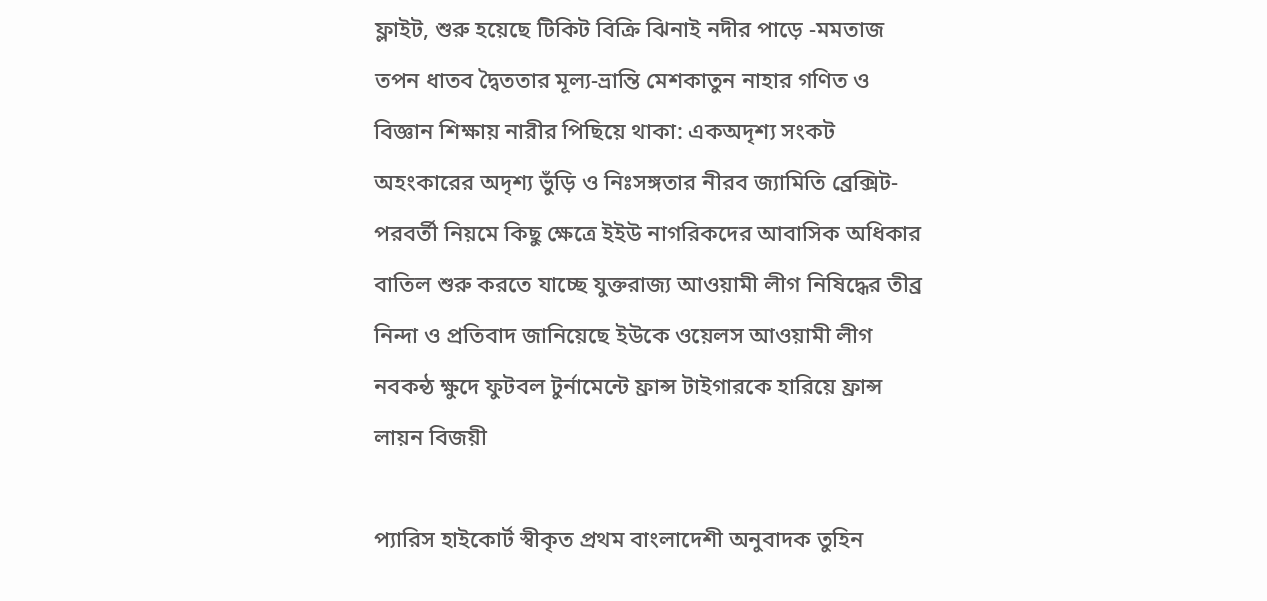ফ্লাইট, শুরু হয়েছে টিকিট বিক্রি ঝিনাই নদীর পাড়ে -মমতাজ তপন ধাতব দ্বৈততার মূল্য-ভ্রান্তি মেশকাতুন নাহার গণিত ও বিজ্ঞান শিক্ষায় নারীর পিছিয়ে থাকা: একঅদৃশ্য সংকট অহংকারের অদৃশ্য ভুঁড়ি ও নিঃসঙ্গতার নীরব জ্যামিতি ব্রেক্সিট-পরবর্তী নিয়মে কিছু ক্ষেত্রে ইইউ নাগরিকদের আবাসিক অধিকার বাতিল শুরু করতে যাচ্ছে যুক্তরাজ্য আওয়ামী লীগ নিষিদ্ধের তীব্র নিন্দা ও প্রতিবাদ জানিয়েছে ইউকে ওয়েলস আওয়ামী লীগ নবকন্ঠ ক্ষুদে ফুটবল টুর্নামেন্টে ফ্রান্স টাইগারকে হারিয়ে ফ্রান্স লায়ন বিজয়ী

প্যারিস হাইকোর্ট স্বীকৃত প্রথম বাংলাদেশী অনুবাদক তুহিন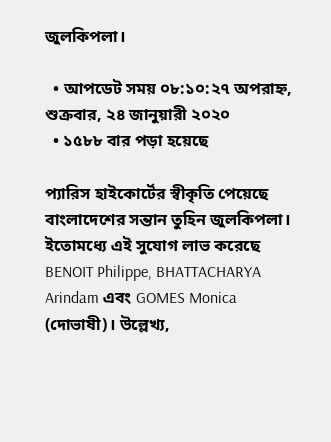জুলকিপলা।

  • আপডেট সময় ০৮:১০:২৭ অপরাহ্ন, শুক্রবার, ২৪ জানুয়ারী ২০২০
  • ১৫৮৮ বার পড়া হয়েছে

প্যারিস হাইকোর্টের স্বীকৃতি পেয়েছে বাংলাদেশের সন্তান তুহিন জুলকিপলা। ইতোমধ্যে এই সুযোগ লাভ করেছে BENOIT Philippe, BHATTACHARYA Arindam এবং GOMES Monica (দোভাষী)। উল্লেখ্য,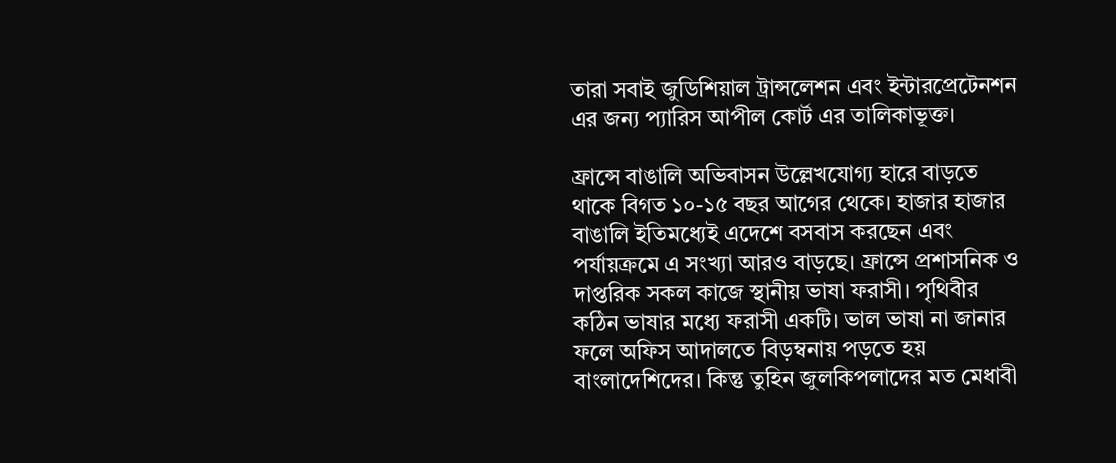তারা সবাই জুডিশিয়াল ট্রান্সলেশন এবং ইন্টারপ্রেটেনশন এর জন্য প্যারিস আপীল কোর্ট এর তালিকাভূক্ত।

ফ্রান্সে বাঙালি অভিবাসন উল্লেখযোগ্য হারে বাড়তে থাকে বিগত ১০-১৫ বছর আগের থেকে। হাজার হাজার বাঙালি ইতিমধ্যেই এদেশে বসবাস করছেন এবং পর্যায়ক্রমে এ সংখ্যা আরও বাড়ছে। ফ্রান্সে প্রশাসনিক ও দাপ্তরিক সকল কাজে স্থানীয় ভাষা ফরাসী। পৃথিবীর কঠিন ভাষার মধ্যে ফরাসী একটি। ভাল ভাষা না জানার ফলে অফিস আদালতে বিড়ম্বনায় পড়তে হয় বাংলাদেশিদের। কিন্তু তুহিন জুলকিপলাদের মত মেধাবী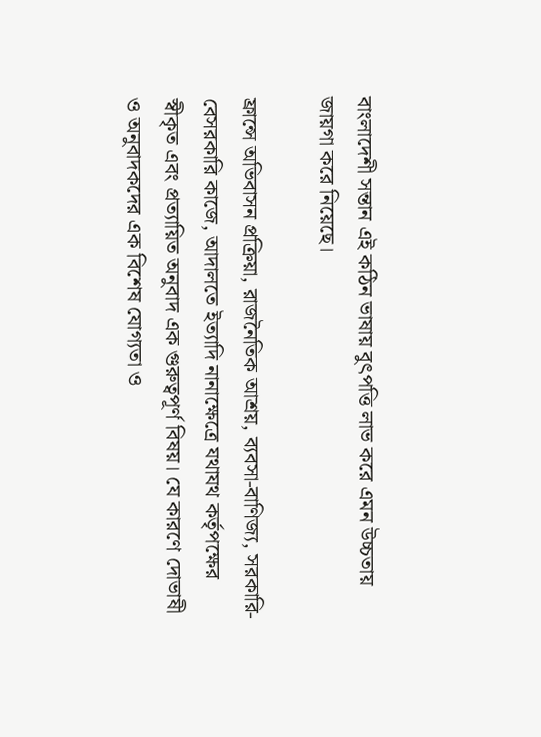বাংলাদেশী সন্তান এই কঠিন ভাষায় বুৎপত্তি লাভ করে এমন উচ্চতায় জায়গা করে নিয়েছে।

ফ্রান্সে অভিবাসন প্রক্রিয়া, রাজনৈতিক আশ্রয়, ব্যবসা-বাণিজ্য, সরকারি-বেসরকারি কাজে, আদালতে ইত্যাদি নানাক্ষেত্রে যথাযথ কর্তৃপক্ষের স্বীকৃত এবং প্রত্যায়িত অনুবাদ এক গুরুত্বপূর্ণ বিষয়। যে কারণে দোভাষী ও অনুবাদকদের এক বিশেষ যোগ্যতা ও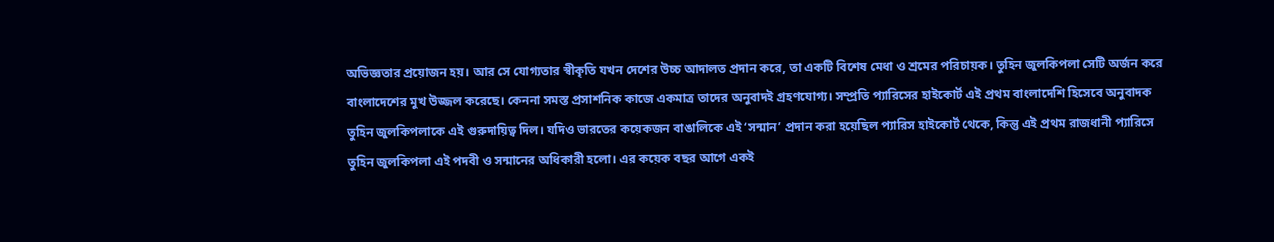অভিজ্ঞতার প্রয়োজন হয়। আর সে যোগ্যতার স্বীকৃতি যখন দেশের উচ্চ আদালত প্রদান করে, তা একটি বিশেষ মেধা ও শ্রমের পরিচায়ক। তুহিন জুলকিপলা সেটি অর্জন করে বাংলাদেশের মুখ উজ্জল করেছে। কেননা সমস্ত প্রসাশনিক কাজে একমাত্র তাদের অনুবাদই গ্রহণযোগ্য। সম্প্রতি প্যারিসের হাইকোর্ট এই প্রথম বাংলাদেশি হিসেবে অনুবাদক তুহিন জুলকিপলাকে এই গুরুদায়িত্ব দিল। যদিও ভারতের কয়েকজন বাঙালিকে এই ‘সন্মান’ প্রদান করা হয়েছিল প্যারিস হাইকোর্ট থেকে, কিন্তু এই প্রথম রাজধানী প্যারিসে তুহিন জুলকিপলা এই পদবী ও সন্মানের অধিকারী হলো। এর কয়েক বছর আগে একই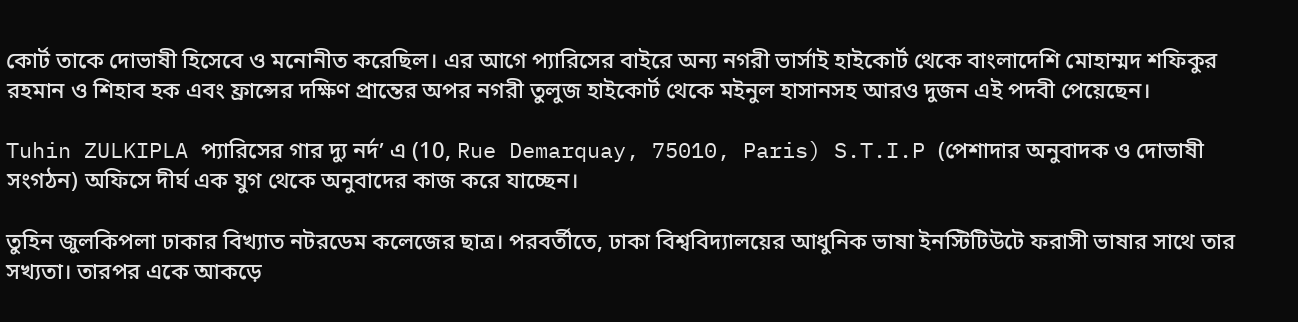কোর্ট তাকে দোভাষী হিসেবে ও মনোনীত করেছিল। এর আগে প্যারিসের বাইরে অন্য নগরী ভার্সাই হাইকোর্ট থেকে বাংলাদেশি মোহাম্মদ শফিকুর রহমান ও শিহাব হক এবং ফ্রান্সের দক্ষিণ প্রান্তের অপর নগরী তুলুজ হাইকোর্ট থেকে মইনুল হাসানসহ আরও দুজন এই পদবী পেয়েছেন।

Tuhin ZULKIPLA প্যারিসের গার দ্যু নর্দ’ এ (10, Rue Demarquay, 75010, Paris) S.T.I.P (পেশাদার অনুবাদক ও দোভাষী সংগঠন) অফিসে দীর্ঘ এক যুগ থেকে অনুবাদের কাজ করে যাচ্ছেন।

তুহিন জুলকিপলা ঢাকার বিখ্যাত নটরডেম কলেজের ছাত্র। পরবর্তীতে, ঢাকা বিশ্ববিদ্যালয়ের আধুনিক ভাষা ইনস্টিটিউটে ফরাসী ভাষার সাথে তার সখ্যতা। তারপর একে আকড়ে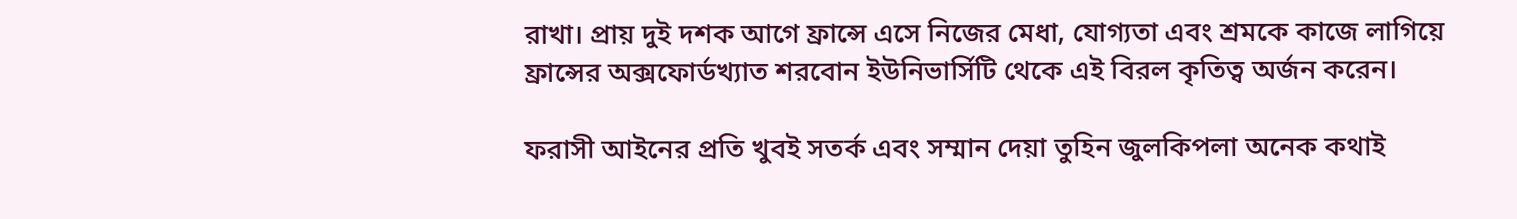রাখা। প্রায় দুই দশক আগে ফ্রান্সে এসে নিজের মেধা, যোগ্যতা এবং শ্রমকে কাজে লাগিয়ে ফ্রান্সের অক্সফোর্ডখ্যাত শরবোন ইউনিভার্সিটি থেকে এই বিরল কৃতিত্ব অর্জন করেন।

ফরাসী আইনের প্রতি খুবই সতর্ক এবং সম্মান দেয়া তুহিন জুলকিপলা অনেক কথাই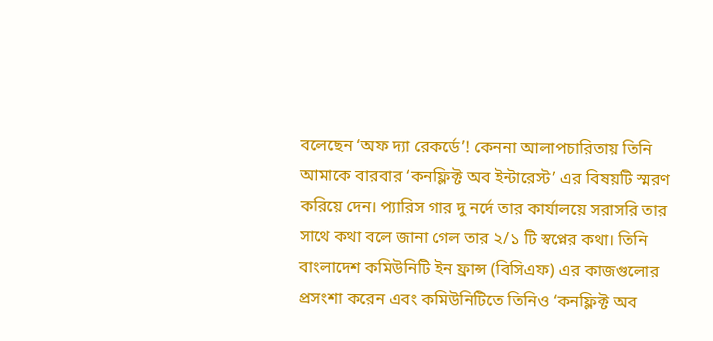বলেছেন ‘অফ দ্যা রেকর্ডে’! কেননা আলাপচারিতায় তিনি আমাকে বারবার ‘কনফ্লিক্ট অব ইন্টারেস্ট’ এর বিষয়টি স্মরণ করিয়ে দেন। প্যারিস গার দু নর্দে তার কার্যালয়ে সরাসরি তার সাথে কথা বলে জানা গেল তার ২/১ টি স্বপ্নের কথা। তিনি বাংলাদেশ কমিউনিটি ইন ফ্রান্স (বিসিএফ) এর কাজগুলোর প্রসংশা করেন এবং কমিউনিটিতে তিনিও ‘কনফ্লিক্ট অব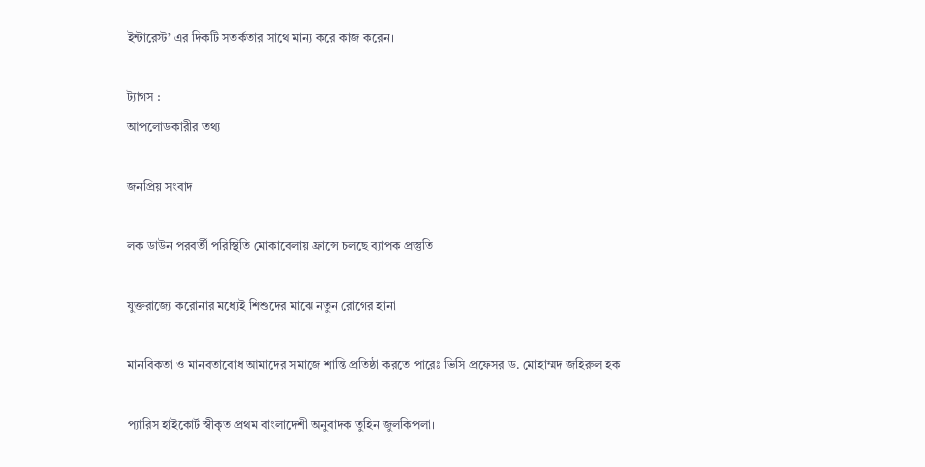ইন্টারেস্ট’ এর দিকটি সতর্কতার সাথে মান্য করে কাজ করেন।

ট্যাগস :
আপলোডকারীর তথ্য

জনপ্রিয় সংবাদ

লক ডাউন পরবর্তী পরিস্থিতি মোকাবেলায় ফ্রান্সে চলছে ব্যাপক প্রস্তুতি

যুক্তরাজ্যে করোনার মধ্যেই শিশুদের মাঝে নতুন রোগের হানা

মানবিকতা ও মানবতাবোধ আমাদের সমাজে শান্তি প্রতিষ্ঠা করতে পারেঃ ভিসি প্রফেসর ড. মোহাম্মদ জহিরুল হক

প্যারিস হাইকোর্ট স্বীকৃত প্রথম বাংলাদেশী অনুবাদক তুহিন জুলকিপলা।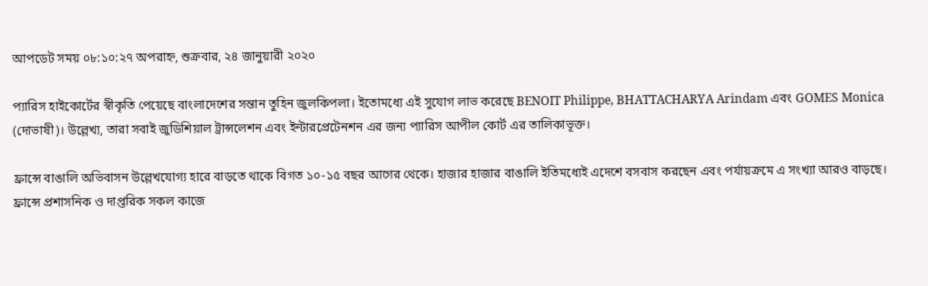আপডেট সময় ০৮:১০:২৭ অপরাহ্ন, শুক্রবার, ২৪ জানুয়ারী ২০২০

প্যারিস হাইকোর্টের স্বীকৃতি পেয়েছে বাংলাদেশের সন্তান তুহিন জুলকিপলা। ইতোমধ্যে এই সুযোগ লাভ করেছে BENOIT Philippe, BHATTACHARYA Arindam এবং GOMES Monica (দোভাষী)। উল্লেখ্য, তারা সবাই জুডিশিয়াল ট্রান্সলেশন এবং ইন্টারপ্রেটেনশন এর জন্য প্যারিস আপীল কোর্ট এর তালিকাভূক্ত।

ফ্রান্সে বাঙালি অভিবাসন উল্লেখযোগ্য হারে বাড়তে থাকে বিগত ১০-১৫ বছর আগের থেকে। হাজার হাজার বাঙালি ইতিমধ্যেই এদেশে বসবাস করছেন এবং পর্যায়ক্রমে এ সংখ্যা আরও বাড়ছে। ফ্রান্সে প্রশাসনিক ও দাপ্তরিক সকল কাজে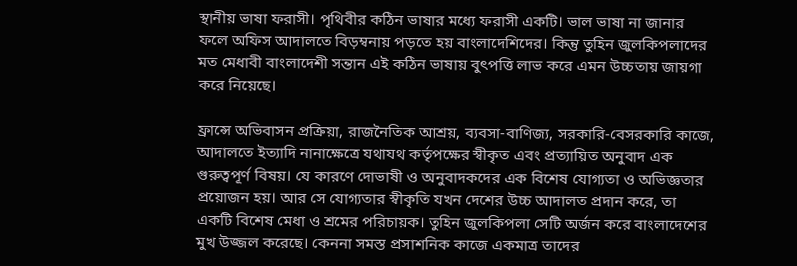স্থানীয় ভাষা ফরাসী। পৃথিবীর কঠিন ভাষার মধ্যে ফরাসী একটি। ভাল ভাষা না জানার ফলে অফিস আদালতে বিড়ম্বনায় পড়তে হয় বাংলাদেশিদের। কিন্তু তুহিন জুলকিপলাদের মত মেধাবী বাংলাদেশী সন্তান এই কঠিন ভাষায় বুৎপত্তি লাভ করে এমন উচ্চতায় জায়গা করে নিয়েছে।

ফ্রান্সে অভিবাসন প্রক্রিয়া, রাজনৈতিক আশ্রয়, ব্যবসা-বাণিজ্য, সরকারি-বেসরকারি কাজে, আদালতে ইত্যাদি নানাক্ষেত্রে যথাযথ কর্তৃপক্ষের স্বীকৃত এবং প্রত্যায়িত অনুবাদ এক গুরুত্বপূর্ণ বিষয়। যে কারণে দোভাষী ও অনুবাদকদের এক বিশেষ যোগ্যতা ও অভিজ্ঞতার প্রয়োজন হয়। আর সে যোগ্যতার স্বীকৃতি যখন দেশের উচ্চ আদালত প্রদান করে, তা একটি বিশেষ মেধা ও শ্রমের পরিচায়ক। তুহিন জুলকিপলা সেটি অর্জন করে বাংলাদেশের মুখ উজ্জল করেছে। কেননা সমস্ত প্রসাশনিক কাজে একমাত্র তাদের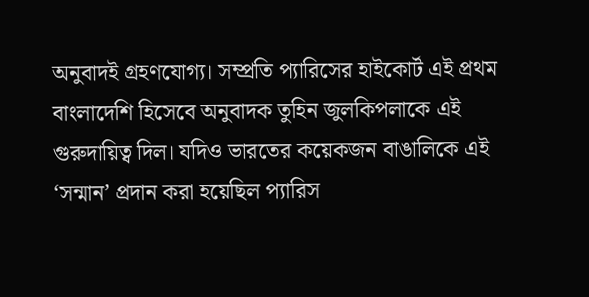অনুবাদই গ্রহণযোগ্য। সম্প্রতি প্যারিসের হাইকোর্ট এই প্রথম বাংলাদেশি হিসেবে অনুবাদক তুহিন জুলকিপলাকে এই গুরুদায়িত্ব দিল। যদিও ভারতের কয়েকজন বাঙালিকে এই ‘সন্মান’ প্রদান করা হয়েছিল প্যারিস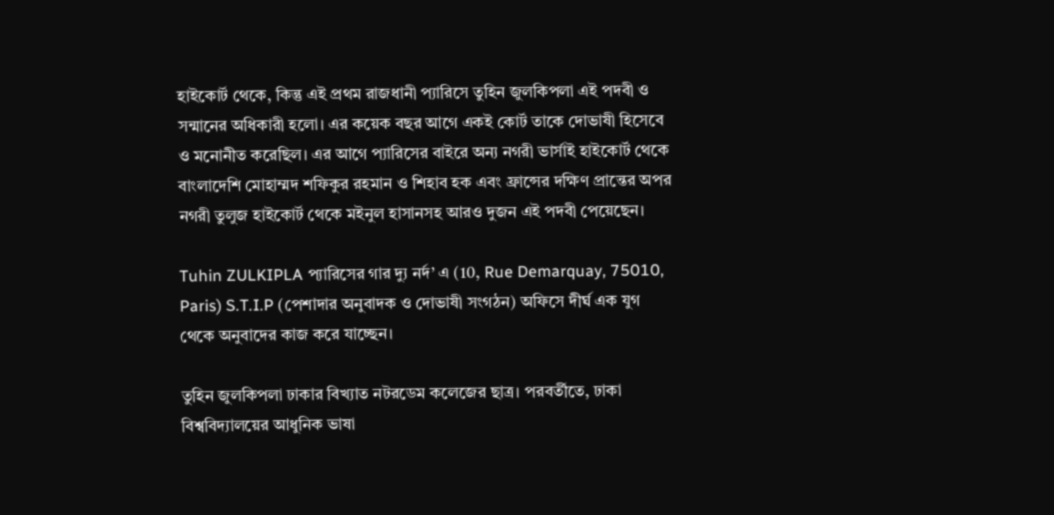হাইকোর্ট থেকে, কিন্তু এই প্রথম রাজধানী প্যারিসে তুহিন জুলকিপলা এই পদবী ও সন্মানের অধিকারী হলো। এর কয়েক বছর আগে একই কোর্ট তাকে দোভাষী হিসেবে ও মনোনীত করেছিল। এর আগে প্যারিসের বাইরে অন্য নগরী ভার্সাই হাইকোর্ট থেকে বাংলাদেশি মোহাম্মদ শফিকুর রহমান ও শিহাব হক এবং ফ্রান্সের দক্ষিণ প্রান্তের অপর নগরী তুলুজ হাইকোর্ট থেকে মইনুল হাসানসহ আরও দুজন এই পদবী পেয়েছেন।

Tuhin ZULKIPLA প্যারিসের গার দ্যু নর্দ’ এ (10, Rue Demarquay, 75010, Paris) S.T.I.P (পেশাদার অনুবাদক ও দোভাষী সংগঠন) অফিসে দীর্ঘ এক যুগ থেকে অনুবাদের কাজ করে যাচ্ছেন।

তুহিন জুলকিপলা ঢাকার বিখ্যাত নটরডেম কলেজের ছাত্র। পরবর্তীতে, ঢাকা বিশ্ববিদ্যালয়ের আধুনিক ভাষা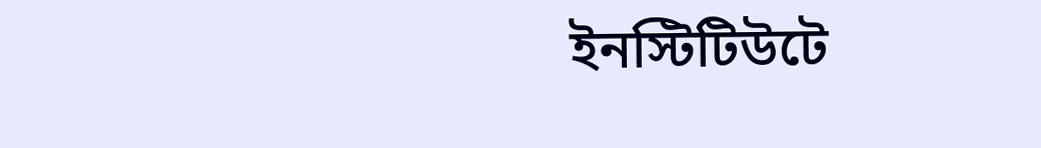ইনস্টিটিউটে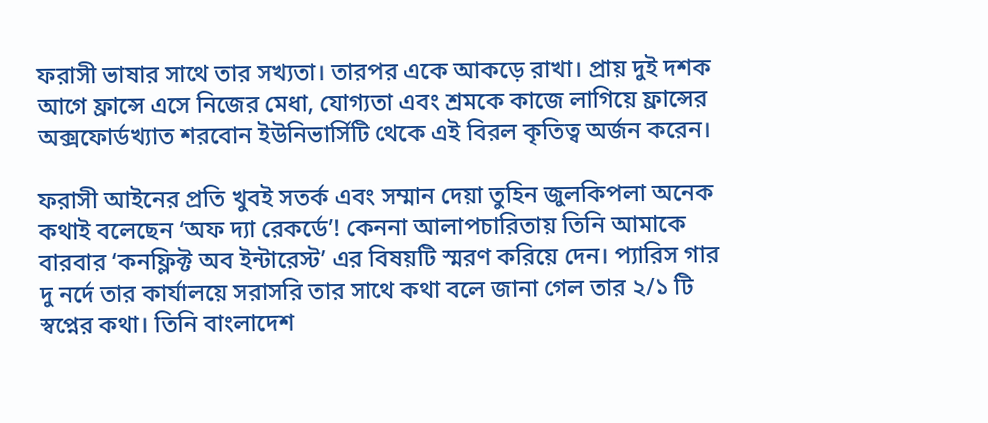ফরাসী ভাষার সাথে তার সখ্যতা। তারপর একে আকড়ে রাখা। প্রায় দুই দশক আগে ফ্রান্সে এসে নিজের মেধা, যোগ্যতা এবং শ্রমকে কাজে লাগিয়ে ফ্রান্সের অক্সফোর্ডখ্যাত শরবোন ইউনিভার্সিটি থেকে এই বিরল কৃতিত্ব অর্জন করেন।

ফরাসী আইনের প্রতি খুবই সতর্ক এবং সম্মান দেয়া তুহিন জুলকিপলা অনেক কথাই বলেছেন ‘অফ দ্যা রেকর্ডে’! কেননা আলাপচারিতায় তিনি আমাকে বারবার ‘কনফ্লিক্ট অব ইন্টারেস্ট’ এর বিষয়টি স্মরণ করিয়ে দেন। প্যারিস গার দু নর্দে তার কার্যালয়ে সরাসরি তার সাথে কথা বলে জানা গেল তার ২/১ টি স্বপ্নের কথা। তিনি বাংলাদেশ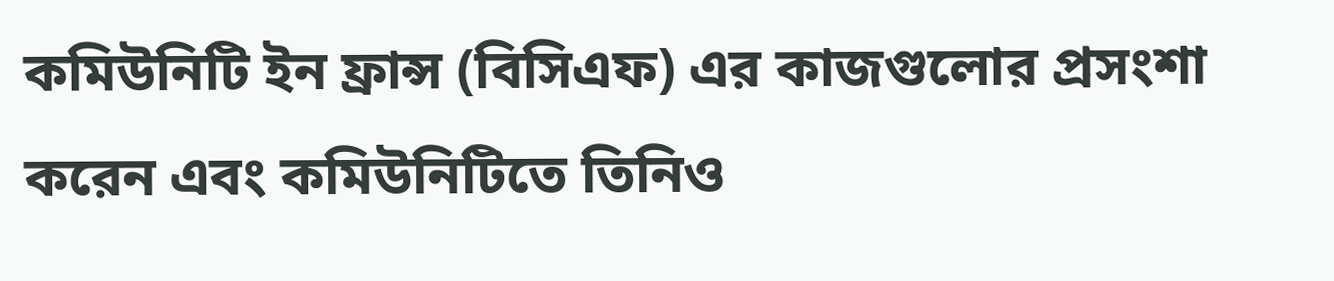কমিউনিটি ইন ফ্রান্স (বিসিএফ) এর কাজগুলোর প্রসংশা করেন এবং কমিউনিটিতে তিনিও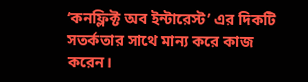‘কনফ্লিক্ট অব ইন্টারেস্ট’ এর দিকটি সতর্কতার সাথে মান্য করে কাজ করেন।